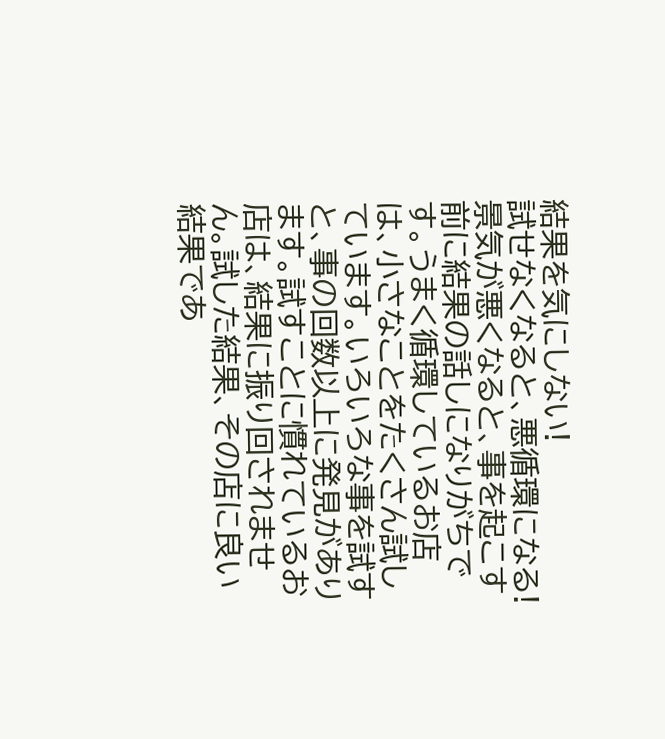結果を気にしない!
試せなくなると、悪循環になる!
景気が悪くなると、事を起こす前に結果の話しになりがちです。うまく循環しているお店は、小さなことをたくさん試しています。いろいろな事を試すと、事の回数以上に発見があります。試すことに慣れているお店は、結果に振り回されません。試した結果、その店に良い結果であ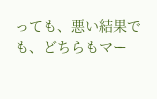っても、悪い結果でも、どちらもマー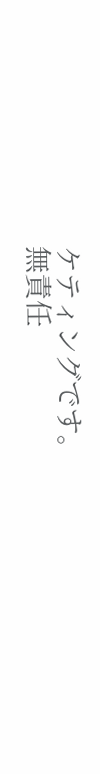ケティングです。
無責任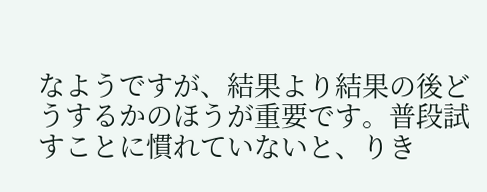なようですが、結果より結果の後どうするかのほうが重要です。普段試すことに慣れていないと、りき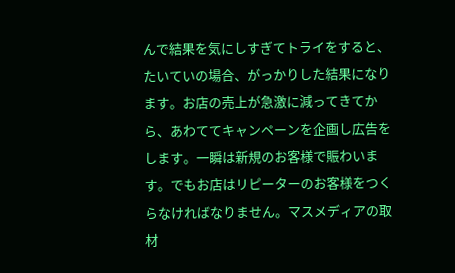んで結果を気にしすぎてトライをすると、たいていの場合、がっかりした結果になります。お店の売上が急激に減ってきてから、あわててキャンペーンを企画し広告をします。一瞬は新規のお客様で賑わいます。でもお店はリピーターのお客様をつくらなければなりません。マスメディアの取材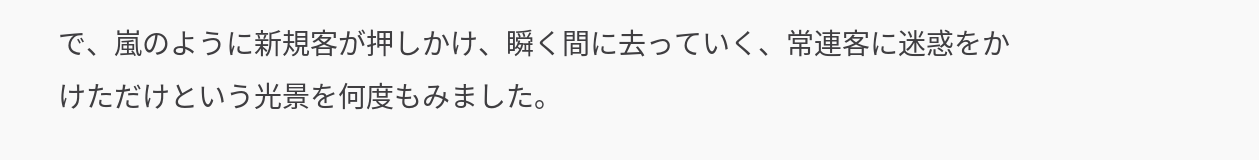で、嵐のように新規客が押しかけ、瞬く間に去っていく、常連客に迷惑をかけただけという光景を何度もみました。